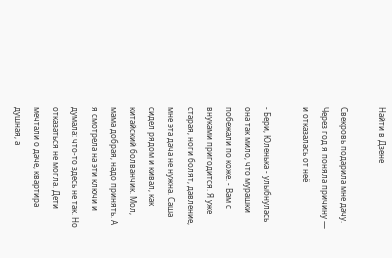Найти в Дзене

Свекровь подарила мне дачу. Через год я поняла причину — и отказалась от неё

- Бери, Юленька - улыбнулась она так мило, что мурашки побежали по коже. - Вам с внуками пригодится. Я уже старая, ноги болят, давление, мне эта дача не нужна. Саша сидел рядом и кивал, как китайский болванчик. Мол, мама добрая, надо принять. А я смотрела на эти ключи и думала: что-то здесь не так. Но отказаться не могла. Дети мечтали о даче, квартира душная, а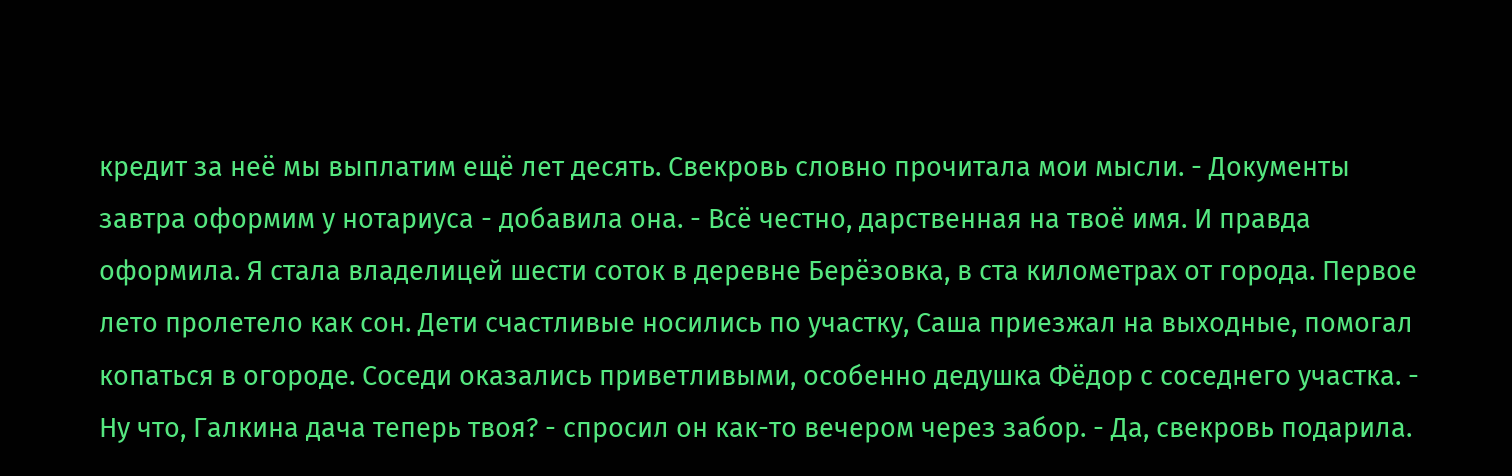кредит за неё мы выплатим ещё лет десять. Свекровь словно прочитала мои мысли. - Документы завтра оформим у нотариуса - добавила она. - Всё честно, дарственная на твоё имя. И правда оформила. Я стала владелицей шести соток в деревне Берёзовка, в ста километрах от города. Первое лето пролетело как сон. Дети счастливые носились по участку, Саша приезжал на выходные, помогал копаться в огороде. Соседи оказались приветливыми, особенно дедушка Фёдор с соседнего участка. - Ну что, Галкина дача теперь твоя? - спросил он как-то вечером через забор. - Да, свекровь подарила.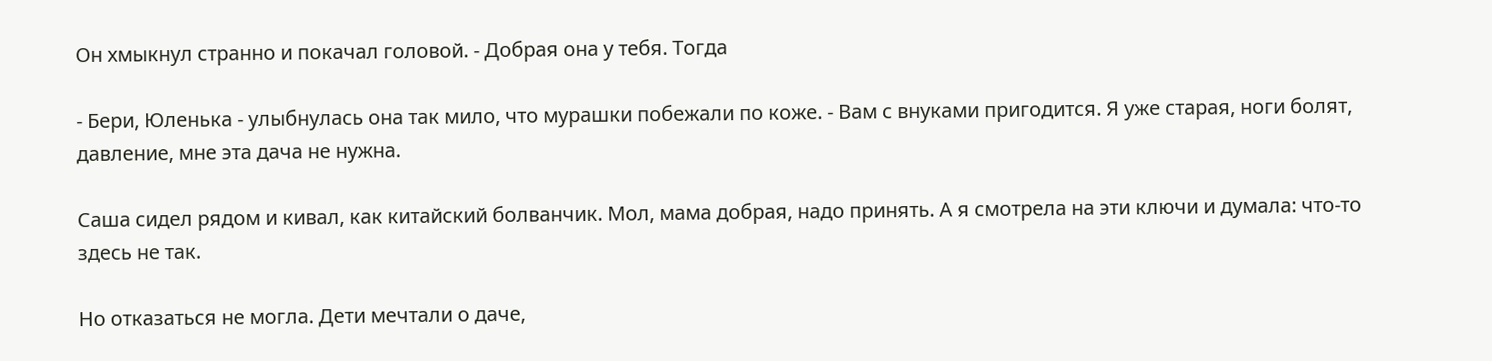Он хмыкнул странно и покачал головой. - Добрая она у тебя. Тогда

- Бери, Юленька - улыбнулась она так мило, что мурашки побежали по коже. - Вам с внуками пригодится. Я уже старая, ноги болят, давление, мне эта дача не нужна.

Саша сидел рядом и кивал, как китайский болванчик. Мол, мама добрая, надо принять. А я смотрела на эти ключи и думала: что-то здесь не так.

Но отказаться не могла. Дети мечтали о даче,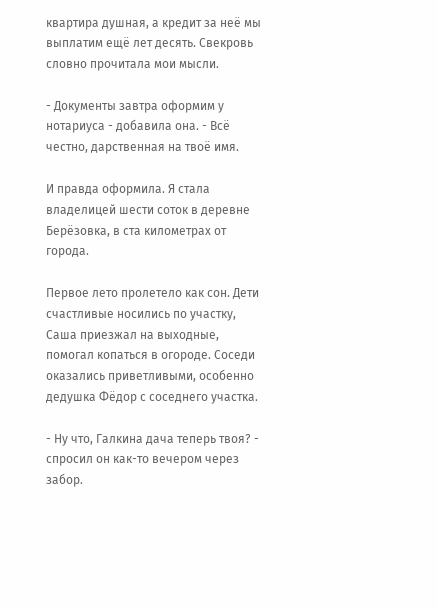квартира душная, а кредит за неё мы выплатим ещё лет десять. Свекровь словно прочитала мои мысли.

- Документы завтра оформим у нотариуса - добавила она. - Всё честно, дарственная на твоё имя.

И правда оформила. Я стала владелицей шести соток в деревне Берёзовка, в ста километрах от города.

Первое лето пролетело как сон. Дети счастливые носились по участку, Саша приезжал на выходные, помогал копаться в огороде. Соседи оказались приветливыми, особенно дедушка Фёдор с соседнего участка.

- Ну что, Галкина дача теперь твоя? - спросил он как-то вечером через забор.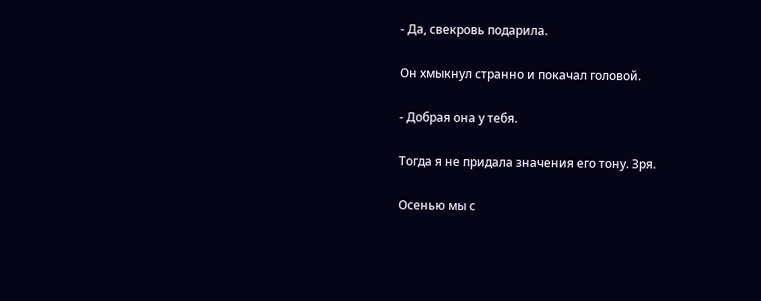- Да, свекровь подарила.

Он хмыкнул странно и покачал головой.

- Добрая она у тебя.

Тогда я не придала значения его тону. Зря.

Осенью мы с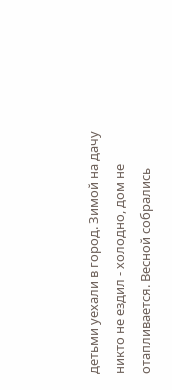детьми уехали в город. Зимой на дачу никто не ездил - холодно, дом не отапливается. Весной собрались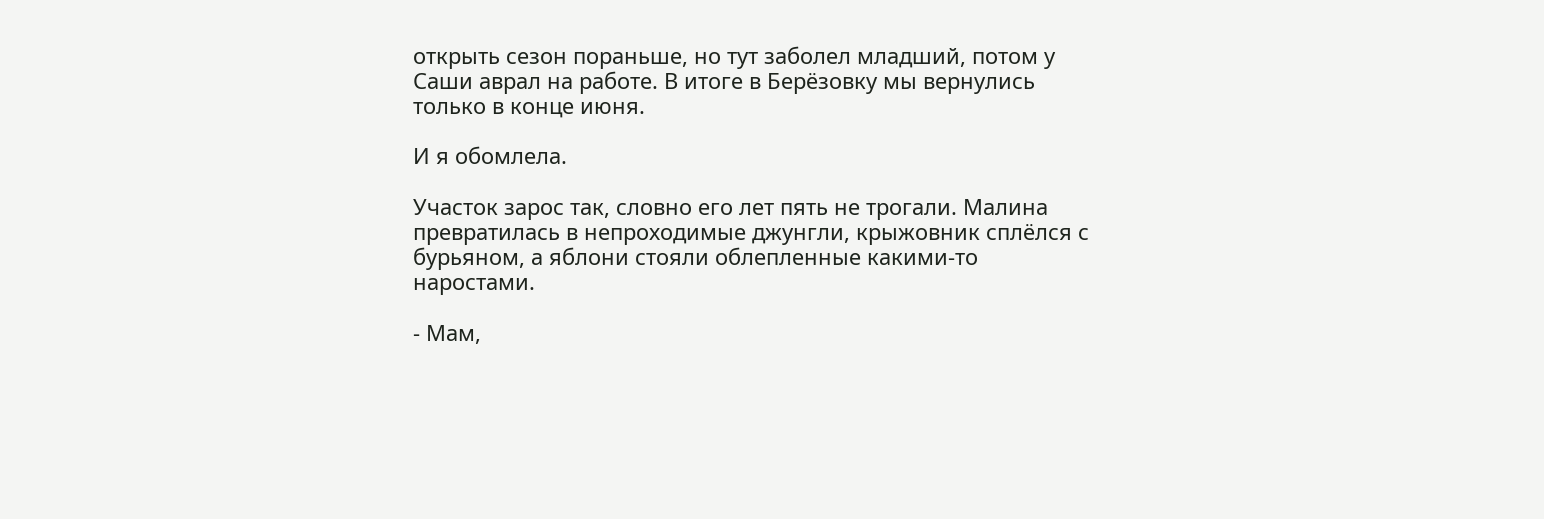открыть сезон пораньше, но тут заболел младший, потом у Саши аврал на работе. В итоге в Берёзовку мы вернулись только в конце июня.

И я обомлела.

Участок зарос так, словно его лет пять не трогали. Малина превратилась в непроходимые джунгли, крыжовник сплёлся с бурьяном, а яблони стояли облепленные какими-то наростами.

- Мам,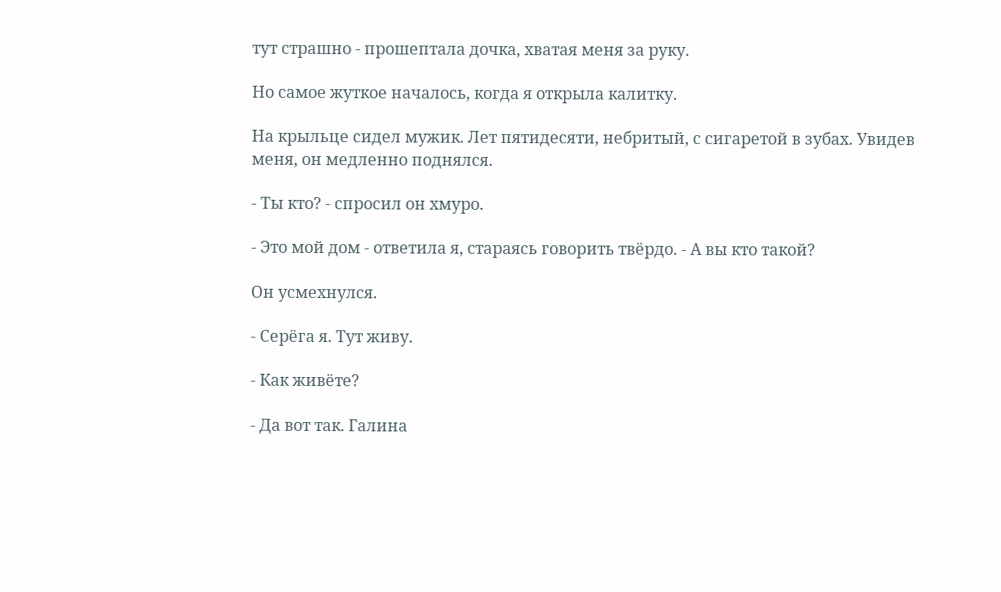тут страшно - прошептала дочка, хватая меня за руку.

Но самое жуткое началось, когда я открыла калитку.

На крыльце сидел мужик. Лет пятидесяти, небритый, с сигаретой в зубах. Увидев меня, он медленно поднялся.

- Ты кто? - спросил он хмуро.

- Это мой дом - ответила я, стараясь говорить твёрдо. - А вы кто такой?

Он усмехнулся.

- Серёга я. Тут живу.

- Как живёте?

- Да вот так. Галина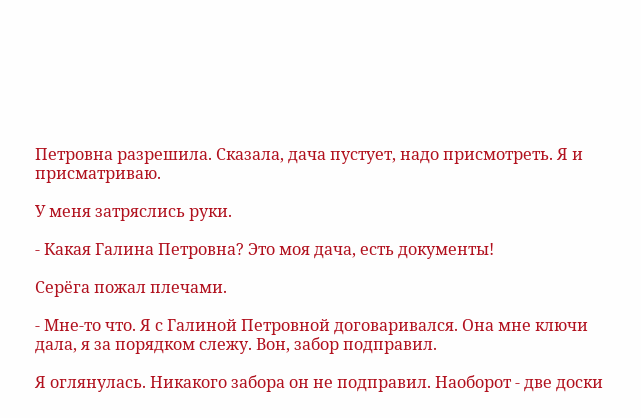Петровна разрешила. Сказала, дача пустует, надо присмотреть. Я и присматриваю.

У меня затряслись руки.

- Какая Галина Петровна? Это моя дача, есть документы!

Серёга пожал плечами.

- Мне-то что. Я с Галиной Петровной договаривался. Она мне ключи дала, я за порядком слежу. Вон, забор подправил.

Я оглянулась. Никакого забора он не подправил. Наоборот - две доски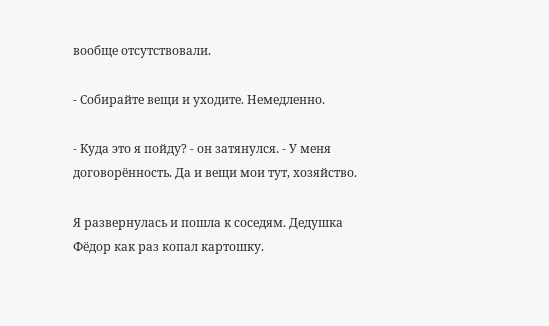вообще отсутствовали.

- Собирайте вещи и уходите. Немедленно.

- Куда это я пойду? - он затянулся. - У меня договорённость. Да и вещи мои тут, хозяйство.

Я развернулась и пошла к соседям. Дедушка Фёдор как раз копал картошку.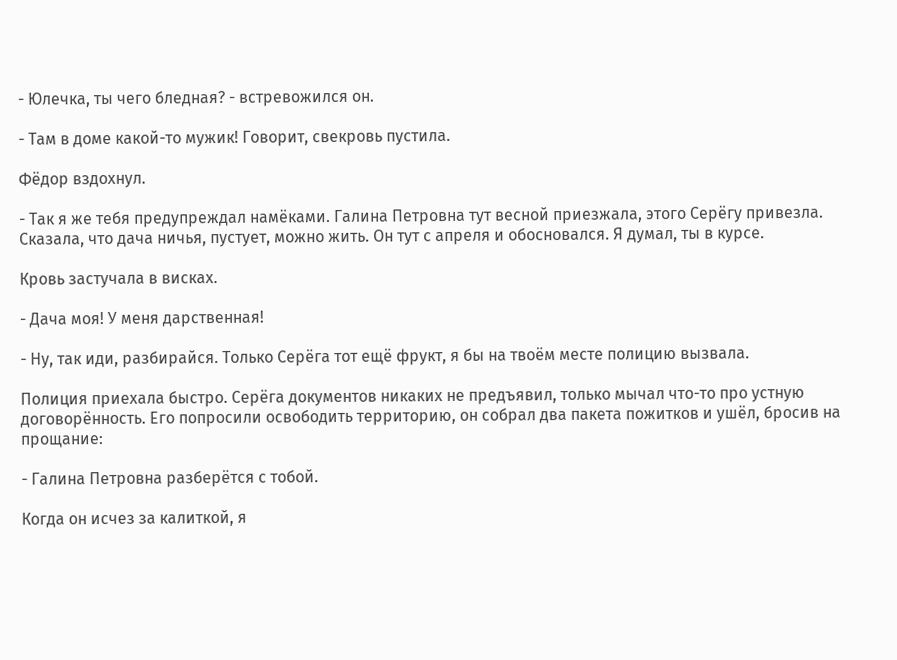- Юлечка, ты чего бледная? - встревожился он.

- Там в доме какой-то мужик! Говорит, свекровь пустила.

Фёдор вздохнул.

- Так я же тебя предупреждал намёками. Галина Петровна тут весной приезжала, этого Серёгу привезла. Сказала, что дача ничья, пустует, можно жить. Он тут с апреля и обосновался. Я думал, ты в курсе.

Кровь застучала в висках.

- Дача моя! У меня дарственная!

- Ну, так иди, разбирайся. Только Серёга тот ещё фрукт, я бы на твоём месте полицию вызвала.

Полиция приехала быстро. Серёга документов никаких не предъявил, только мычал что-то про устную договорённость. Его попросили освободить территорию, он собрал два пакета пожитков и ушёл, бросив на прощание:

- Галина Петровна разберётся с тобой.

Когда он исчез за калиткой, я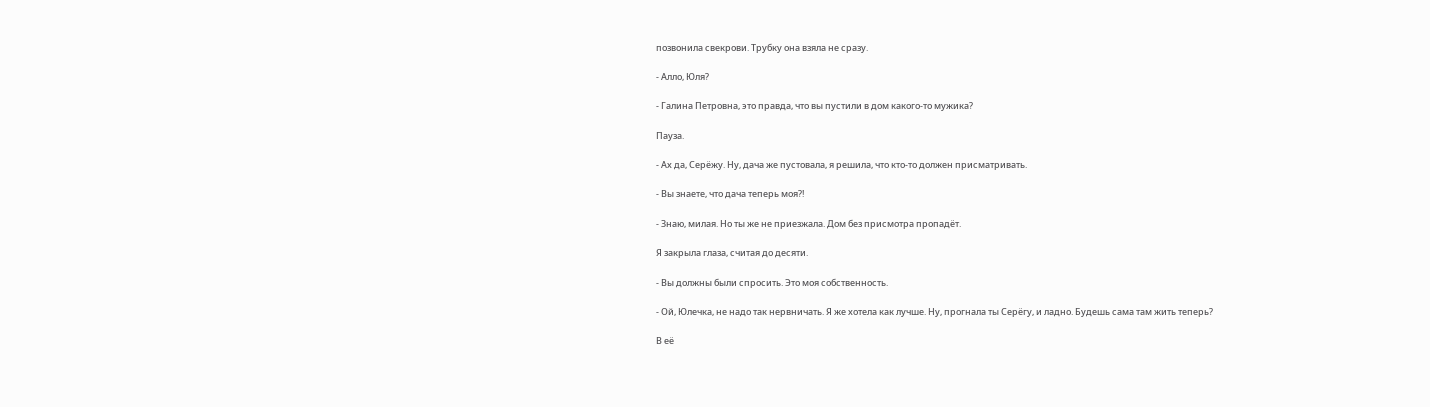позвонила свекрови. Трубку она взяла не сразу.

- Алло, Юля?

- Галина Петровна, это правда, что вы пустили в дом какого-то мужика?

Пауза.

- Ах да, Серёжу. Ну, дача же пустовала, я решила, что кто-то должен присматривать.

- Вы знаете, что дача теперь моя?!

- Знаю, милая. Но ты же не приезжала. Дом без присмотра пропадёт.

Я закрыла глаза, считая до десяти.

- Вы должны были спросить. Это моя собственность.

- Ой, Юлечка, не надо так нервничать. Я же хотела как лучше. Ну, прогнала ты Серёгу, и ладно. Будешь сама там жить теперь?

В её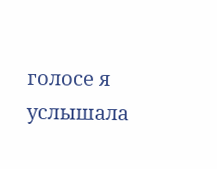голосе я услышала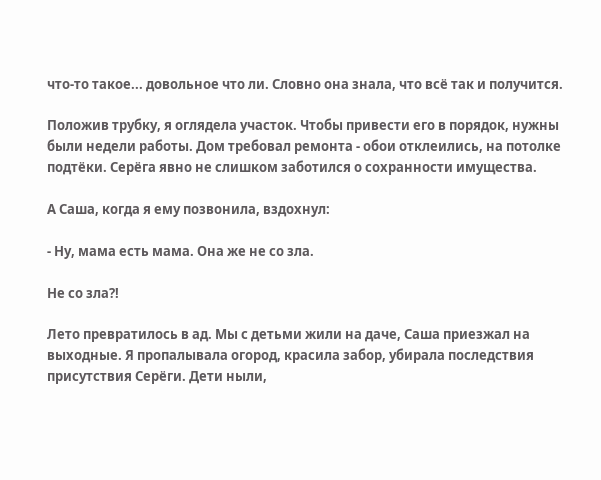что-то такое... довольное что ли. Словно она знала, что всё так и получится.

Положив трубку, я оглядела участок. Чтобы привести его в порядок, нужны были недели работы. Дом требовал ремонта - обои отклеились, на потолке подтёки. Серёга явно не слишком заботился о сохранности имущества.

А Саша, когда я ему позвонила, вздохнул:

- Ну, мама есть мама. Она же не со зла.

Не со зла?!

Лето превратилось в ад. Мы с детьми жили на даче, Саша приезжал на выходные. Я пропалывала огород, красила забор, убирала последствия присутствия Серёги. Дети ныли,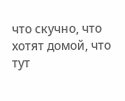что скучно, что хотят домой, что тут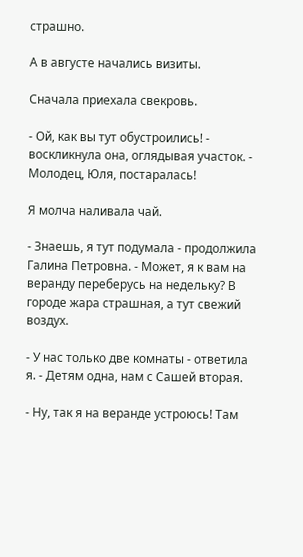страшно.

А в августе начались визиты.

Сначала приехала свекровь.

- Ой, как вы тут обустроились! - воскликнула она, оглядывая участок. - Молодец, Юля, постаралась!

Я молча наливала чай.

- Знаешь, я тут подумала - продолжила Галина Петровна. - Может, я к вам на веранду переберусь на недельку? В городе жара страшная, а тут свежий воздух.

- У нас только две комнаты - ответила я. - Детям одна, нам с Сашей вторая.

- Ну, так я на веранде устроюсь! Там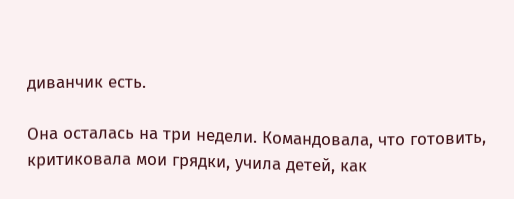диванчик есть.

Она осталась на три недели. Командовала, что готовить, критиковала мои грядки, учила детей, как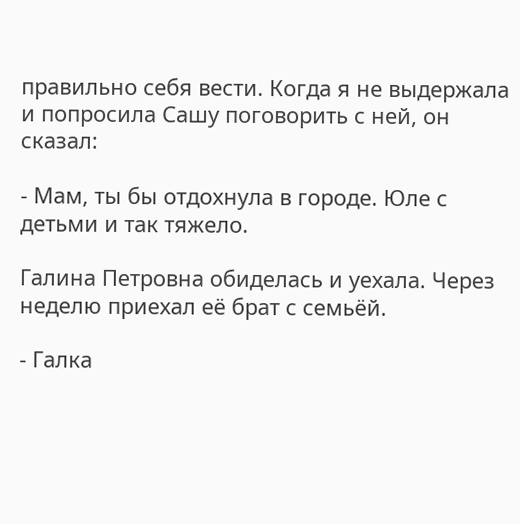правильно себя вести. Когда я не выдержала и попросила Сашу поговорить с ней, он сказал:

- Мам, ты бы отдохнула в городе. Юле с детьми и так тяжело.

Галина Петровна обиделась и уехала. Через неделю приехал её брат с семьёй.

- Галка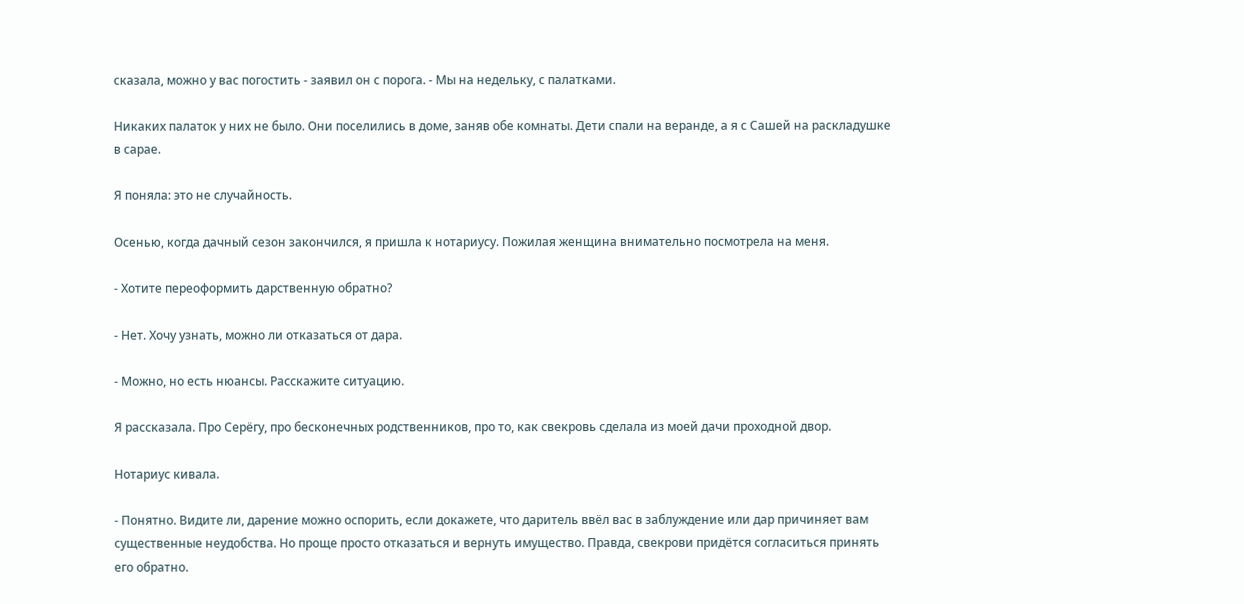сказала, можно у вас погостить - заявил он с порога. - Мы на недельку, с палатками.

Никаких палаток у них не было. Они поселились в доме, заняв обе комнаты. Дети спали на веранде, а я с Сашей на раскладушке в сарае.

Я поняла: это не случайность.

Осенью, когда дачный сезон закончился, я пришла к нотариусу. Пожилая женщина внимательно посмотрела на меня.

- Хотите переоформить дарственную обратно?

- Нет. Хочу узнать, можно ли отказаться от дара.

- Можно, но есть нюансы. Расскажите ситуацию.

Я рассказала. Про Серёгу, про бесконечных родственников, про то, как свекровь сделала из моей дачи проходной двор.

Нотариус кивала.

- Понятно. Видите ли, дарение можно оспорить, если докажете, что даритель ввёл вас в заблуждение или дар причиняет вам существенные неудобства. Но проще просто отказаться и вернуть имущество. Правда, свекрови придётся согласиться принять его обратно.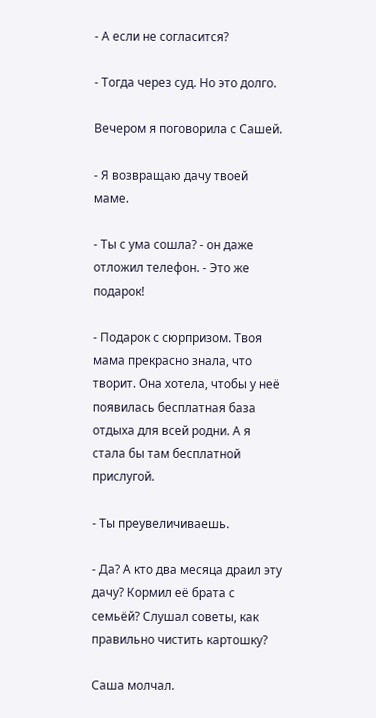- А если не согласится?

- Тогда через суд. Но это долго.

Вечером я поговорила с Сашей.

- Я возвращаю дачу твоей маме.

- Ты с ума сошла? - он даже отложил телефон. - Это же подарок!

- Подарок с сюрпризом. Твоя мама прекрасно знала, что творит. Она хотела, чтобы у неё появилась бесплатная база отдыха для всей родни. А я стала бы там бесплатной прислугой.

- Ты преувеличиваешь.

- Да? А кто два месяца драил эту дачу? Кормил её брата с семьёй? Слушал советы, как правильно чистить картошку?

Саша молчал.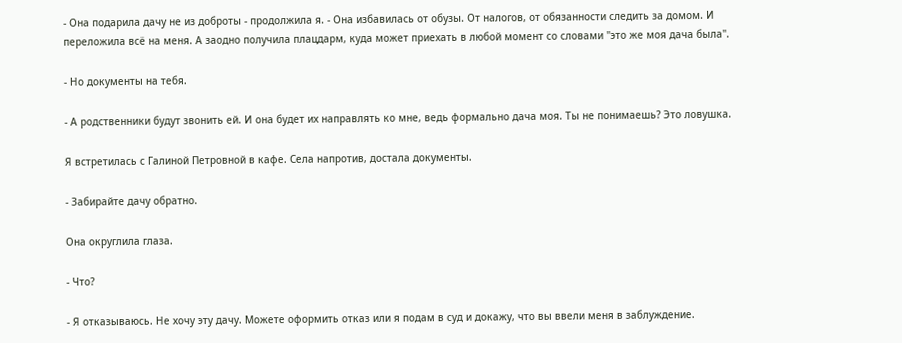- Она подарила дачу не из доброты - продолжила я. - Она избавилась от обузы. От налогов, от обязанности следить за домом. И переложила всё на меня. А заодно получила плацдарм, куда может приехать в любой момент со словами "это же моя дача была".

- Но документы на тебя.

- А родственники будут звонить ей. И она будет их направлять ко мне, ведь формально дача моя. Ты не понимаешь? Это ловушка.

Я встретилась с Галиной Петровной в кафе. Села напротив, достала документы.

- Забирайте дачу обратно.

Она округлила глаза.

- Что?

- Я отказываюсь. Не хочу эту дачу. Можете оформить отказ или я подам в суд и докажу, что вы ввели меня в заблуждение.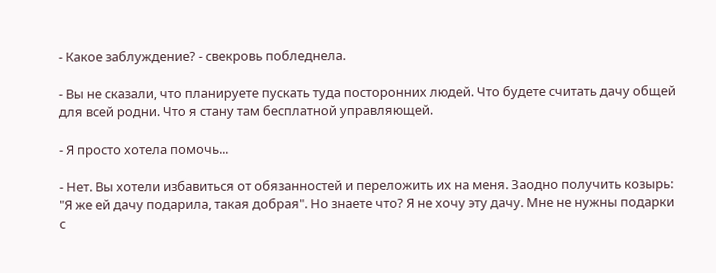- Какое заблуждение? - свекровь побледнела.

- Вы не сказали, что планируете пускать туда посторонних людей. Что будете считать дачу общей для всей родни. Что я стану там бесплатной управляющей.

- Я просто хотела помочь...

- Нет. Вы хотели избавиться от обязанностей и переложить их на меня. Заодно получить козырь: "Я же ей дачу подарила, такая добрая". Но знаете что? Я не хочу эту дачу. Мне не нужны подарки с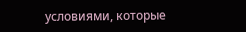условиями, которые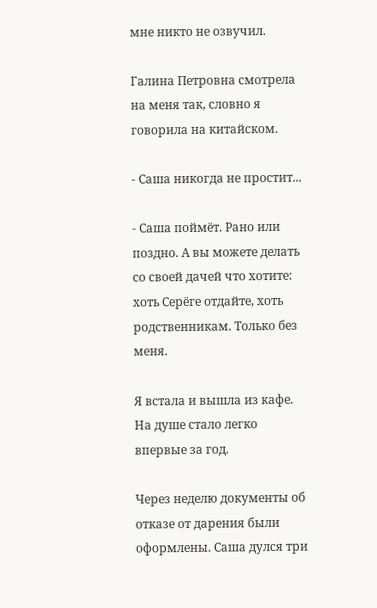мне никто не озвучил.

Галина Петровна смотрела на меня так, словно я говорила на китайском.

- Саша никогда не простит...

- Саша поймёт. Рано или поздно. А вы можете делать со своей дачей что хотите: хоть Серёге отдайте, хоть родственникам. Только без меня.

Я встала и вышла из кафе. На душе стало легко впервые за год.

Через неделю документы об отказе от дарения были оформлены. Саша дулся три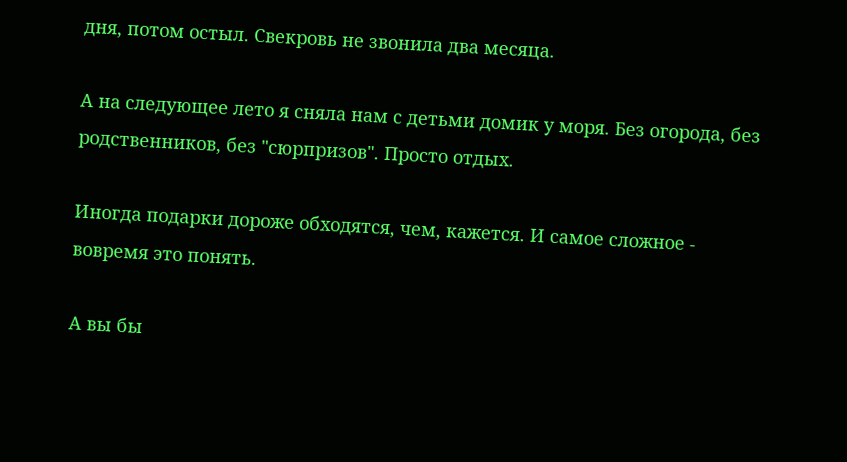дня, потом остыл. Свекровь не звонила два месяца.

А на следующее лето я сняла нам с детьми домик у моря. Без огорода, без родственников, без "сюрпризов". Просто отдых.

Иногда подарки дороже обходятся, чем, кажется. И самое сложное - вовремя это понять.

А вы бы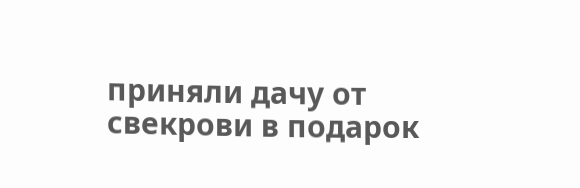приняли дачу от свекрови в подарок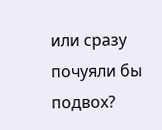или сразу почуяли бы подвох?